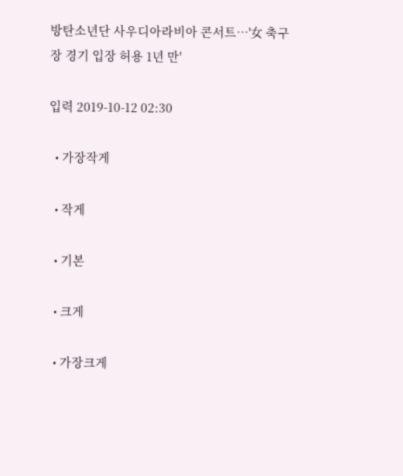방탄소년단 사우디아라비아 콘서트…'女 축구장 경기 입장 허용 1년 만'

입력 2019-10-12 02:30

  • 가장작게

  • 작게

  • 기본

  • 크게

  • 가장크게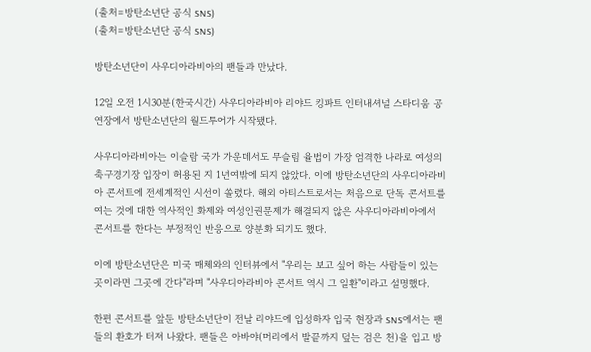(출처=방탄소년단 공식 SNS)
(출처=방탄소년단 공식 SNS)

방탄소년단이 사우디아라비아의 팬들과 만났다.

12일 오전 1시30분(한국시간) 사우디아라비아 리야드 킹파트 인터내셔널 스타디움 공연장에서 방탄소년단의 월드투어가 시작됐다.

사우디아라비아는 이슬람 국가 가운데서도 무슬림 율법이 가장 엄격한 나라로 여성의 축구경기장 입장이 허용된 지 1년여밖에 되지 않았다. 이에 방탄소년단의 사우디아라비아 콘서트에 전세계적인 시선이 쏠렸다. 해외 아티스트로서는 처음으로 단독 콘서트를 여는 것에 대한 역사적인 화제와 여성인권문제가 해결되지 않은 사우디아라비아에서 콘서트를 한다는 부정적인 반응으로 양분화 되기도 했다.

이에 방탄소년단은 미국 매체와의 인터뷰에서 "우리는 보고 싶어 하는 사람들이 있는 곳이라면 그곳에 간다"라며 "사우디아라비아 콘서트 역시 그 일환"이라고 설명했다.

한편 콘서트를 앞둔 방탄소년단이 전날 리야드에 입성하자 입국 현장과 SNS에서는 팬들의 환호가 터져 나왔다. 팬들은 아바야(머리에서 발끝까지 덮는 검은 천)을 입고 방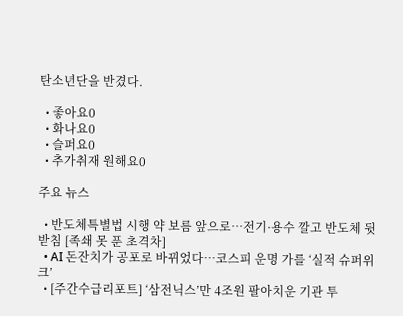탄소년단을 반겼다.

  • 좋아요0
  • 화나요0
  • 슬퍼요0
  • 추가취재 원해요0

주요 뉴스

  • 반도체특별법 시행 약 보름 앞으로…전기·용수 깔고 반도체 뒷받침 [족쇄 못 푼 초격차]
  • AI 돈잔치가 공포로 바뀌었다…코스피 운명 가를 ‘실적 슈퍼위크’
  • [주간수급리포트] ‘삼전닉스’만 4조원 팔아치운 기관 투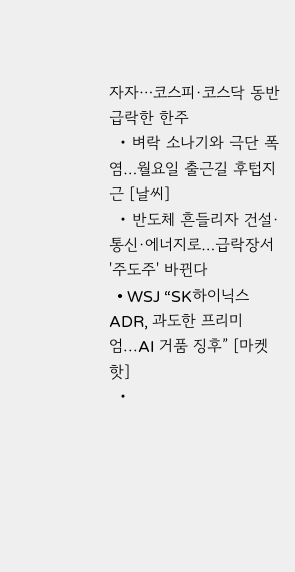자자⋯코스피·코스닥 동반 급락한 한주
  • 벼락 소나기와 극단 폭염…월요일 출근길 후텁지근 [날씨]
  • 반도체 흔들리자 건설·통신·에너지로…급락장서 '주도주' 바뀐다
  • WSJ “SK하이닉스 ADR, 과도한 프리미엄...AI 거품 징후” [마켓핫]
  •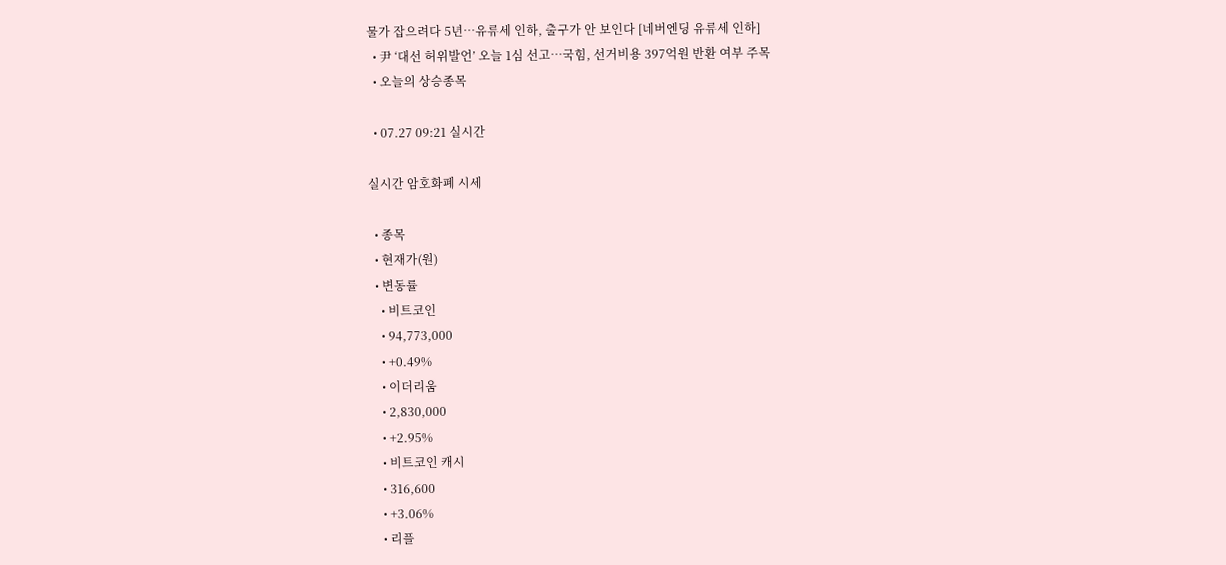물가 잡으려다 5년…유류세 인하, 출구가 안 보인다 [네버엔딩 유류세 인하]
  • 尹 ‘대선 허위발언’ 오늘 1심 선고⋯국힘, 선거비용 397억원 반환 여부 주목
  • 오늘의 상승종목

  • 07.27 09:21 실시간

실시간 암호화폐 시세

  • 종목
  • 현재가(원)
  • 변동률
    • 비트코인
    • 94,773,000
    • +0.49%
    • 이더리움
    • 2,830,000
    • +2.95%
    • 비트코인 캐시
    • 316,600
    • +3.06%
    • 리플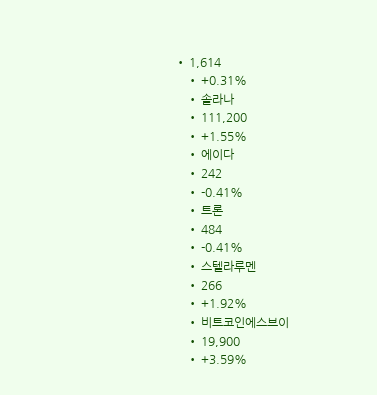• 1,614
    • +0.31%
    • 솔라나
    • 111,200
    • +1.55%
    • 에이다
    • 242
    • -0.41%
    • 트론
    • 484
    • -0.41%
    • 스텔라루멘
    • 266
    • +1.92%
    • 비트코인에스브이
    • 19,900
    • +3.59%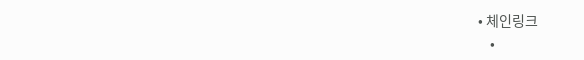• 체인링크
    •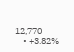12,770
    • +3.82%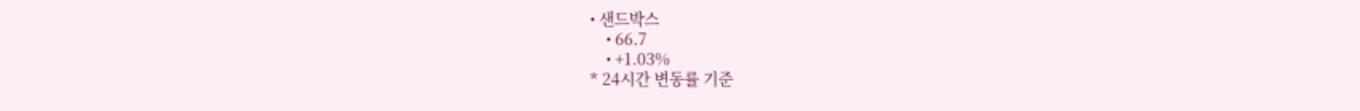• 샌드박스
    • 66.7
    • +1.03%
* 24시간 변동률 기준